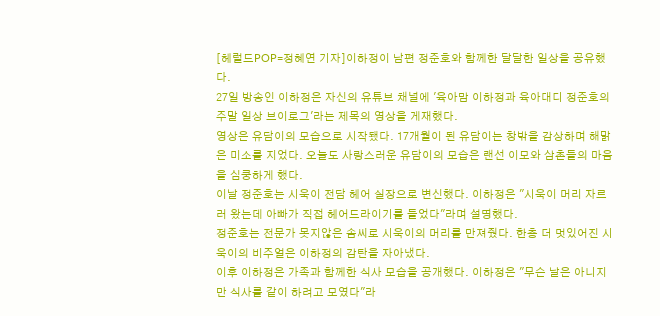[헤럴드POP=정혜연 기자]이하정이 남편 정준호와 함께한 달달한 일상을 공유했다.
27일 방송인 이하정은 자신의 유튜브 채널에 '육아맘 이하정과 육아대디 정준호의 주말 일상 브이로그'라는 제목의 영상을 게재했다.
영상은 유담이의 모습으로 시작됐다. 17개월이 된 유담이는 창밖을 감상하며 해맑은 미소를 지었다. 오늘도 사랑스러운 유담이의 모습은 랜선 이모와 삼촌들의 마음을 심쿵하게 했다.
이날 정준호는 시욱이 전담 헤어 실장으로 변신했다. 이하정은 "시욱이 머리 자르러 왔는데 아빠가 직접 헤어드라이기를 들었다"라며 설명했다.
정준호는 전문가 못지않은 솜씨로 시욱이의 머리를 만져줬다. 한층 더 멋있어진 시욱이의 비주얼은 이하정의 감탄을 자아냈다.
이후 이하정은 가족과 함께한 식사 모습을 공개했다. 이하정은 "무슨 날은 아니지만 식사를 같이 하려고 모였다"라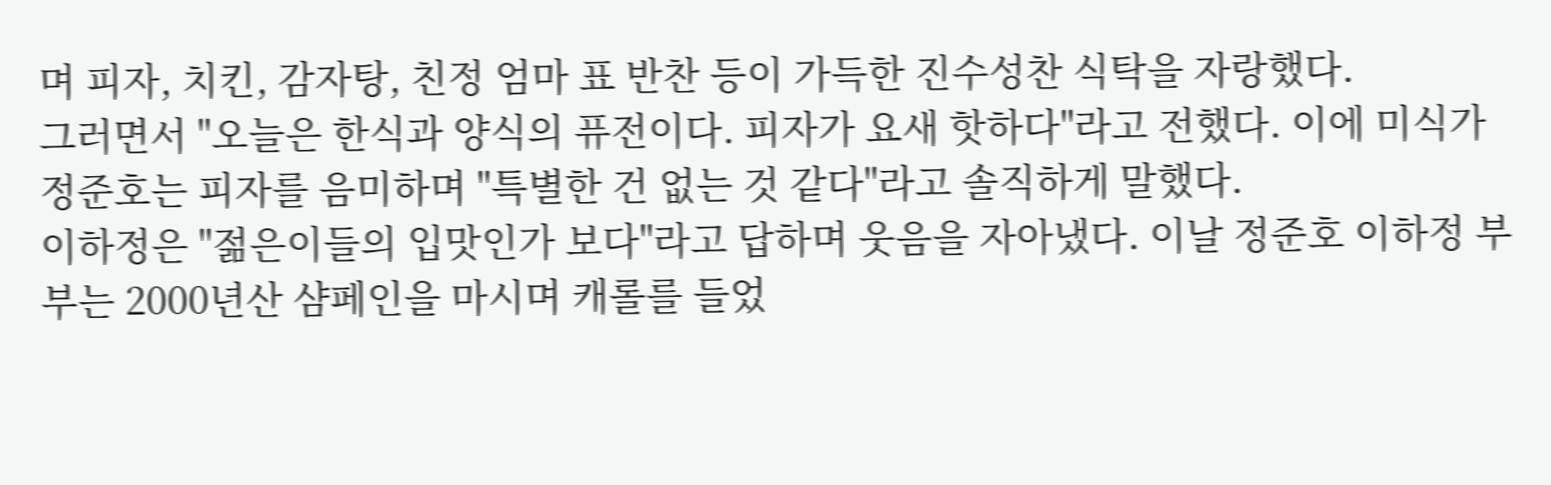며 피자, 치킨, 감자탕, 친정 엄마 표 반찬 등이 가득한 진수성찬 식탁을 자랑했다.
그러면서 "오늘은 한식과 양식의 퓨전이다. 피자가 요새 핫하다"라고 전했다. 이에 미식가 정준호는 피자를 음미하며 "특별한 건 없는 것 같다"라고 솔직하게 말했다.
이하정은 "젊은이들의 입맛인가 보다"라고 답하며 웃음을 자아냈다. 이날 정준호 이하정 부부는 2000년산 샴페인을 마시며 캐롤를 들었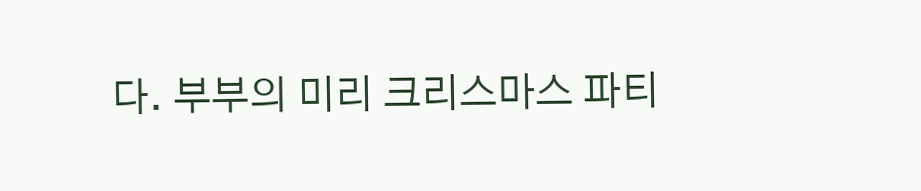다. 부부의 미리 크리스마스 파티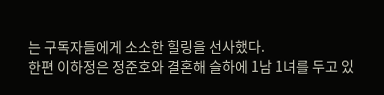는 구독자들에게 소소한 힐링을 선사했다.
한편 이하정은 정준호와 결혼해 슬하에 1남 1녀를 두고 있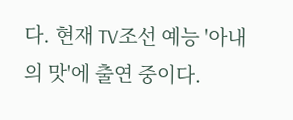다. 현재 TV조선 예능 '아내의 맛'에 출연 중이다.